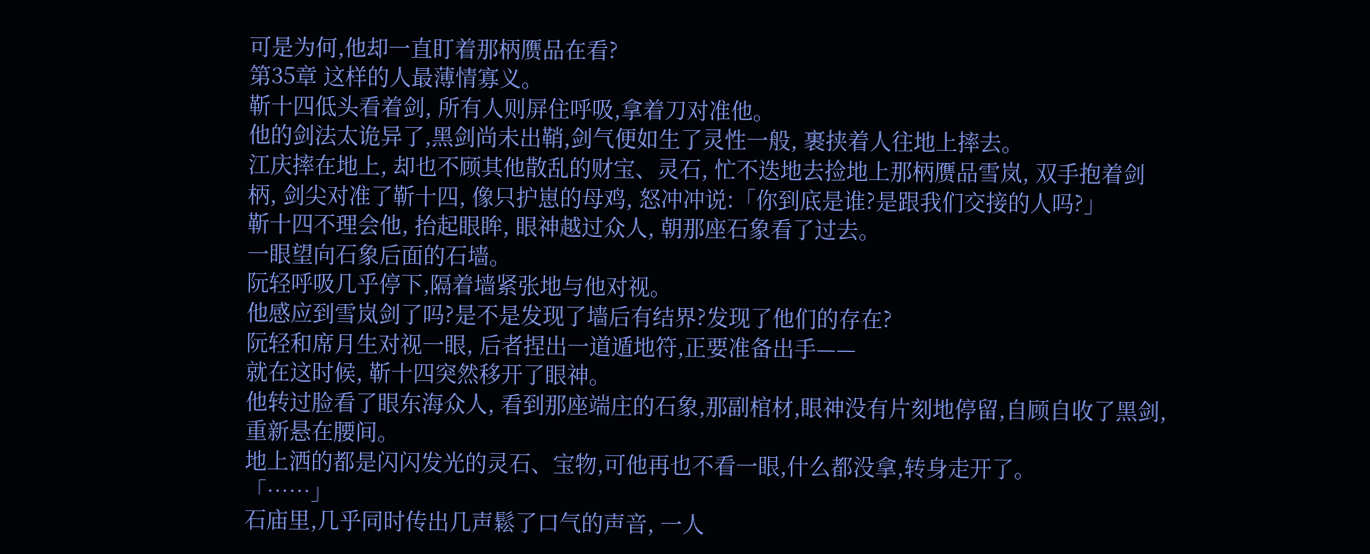可是为何,他却一直盯着那柄赝品在看?
第35章 这样的人最薄情寡义。
靳十四低头看着剑, 所有人则屏住呼吸,拿着刀对准他。
他的剑法太诡异了,黑剑尚未出鞘,剑气便如生了灵性一般, 裹挟着人往地上摔去。
江庆摔在地上, 却也不顾其他散乱的财宝、灵石, 忙不迭地去捡地上那柄赝品雪岚, 双手抱着剑柄, 剑尖对准了靳十四, 像只护崽的母鸡, 怒冲冲说:「你到底是谁?是跟我们交接的人吗?」
靳十四不理会他, 抬起眼眸, 眼神越过众人, 朝那座石象看了过去。
一眼望向石象后面的石墙。
阮轻呼吸几乎停下,隔着墙紧张地与他对视。
他感应到雪岚剑了吗?是不是发现了墙后有结界?发现了他们的存在?
阮轻和席月生对视一眼, 后者捏出一道遁地符,正要准备出手——
就在这时候, 靳十四突然移开了眼神。
他转过脸看了眼东海众人, 看到那座端庄的石象,那副棺材,眼神没有片刻地停留,自顾自收了黑剑,重新悬在腰间。
地上洒的都是闪闪发光的灵石、宝物,可他再也不看一眼,什么都没拿,转身走开了。
「……」
石庙里,几乎同时传出几声鬆了口气的声音, 一人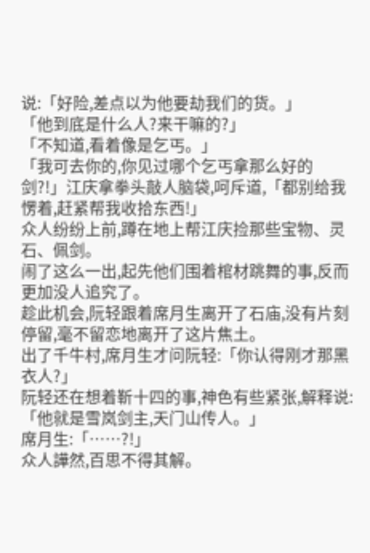说:「好险,差点以为他要劫我们的货。」
「他到底是什么人?来干嘛的?」
「不知道,看着像是乞丐。」
「我可去你的,你见过哪个乞丐拿那么好的剑?!」江庆拿拳头敲人脑袋,呵斥道,「都别给我愣着,赶紧帮我收拾东西!」
众人纷纷上前,蹲在地上帮江庆捡那些宝物、灵石、佩剑。
闹了这么一出,起先他们围着棺材跳舞的事,反而更加没人追究了。
趁此机会,阮轻跟着席月生离开了石庙,没有片刻停留,毫不留恋地离开了这片焦土。
出了千牛村,席月生才问阮轻:「你认得刚才那黑衣人?」
阮轻还在想着靳十四的事,神色有些紧张,解释说:「他就是雪岚剑主,天门山传人。」
席月生:「……?!」
众人譁然,百思不得其解。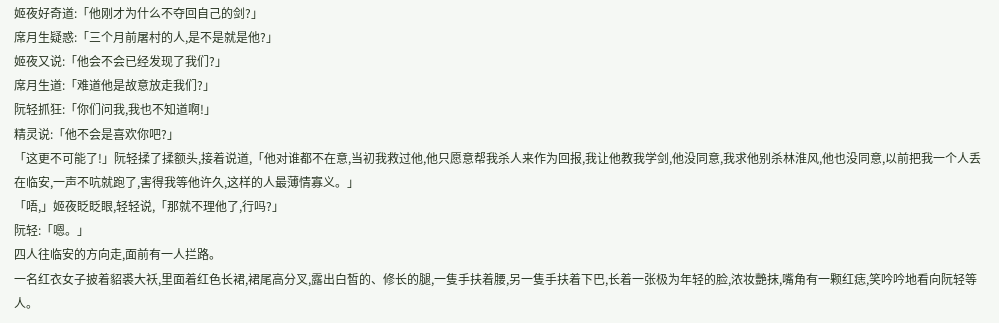姬夜好奇道:「他刚才为什么不夺回自己的剑?」
席月生疑惑:「三个月前屠村的人,是不是就是他?」
姬夜又说:「他会不会已经发现了我们?」
席月生道:「难道他是故意放走我们?」
阮轻抓狂:「你们问我,我也不知道啊!」
精灵说:「他不会是喜欢你吧?」
「这更不可能了!」阮轻揉了揉额头,接着说道,「他对谁都不在意,当初我救过他,他只愿意帮我杀人来作为回报,我让他教我学剑,他没同意,我求他别杀林淮风,他也没同意,以前把我一个人丢在临安,一声不吭就跑了,害得我等他许久,这样的人最薄情寡义。」
「唔,」姬夜眨眨眼,轻轻说,「那就不理他了,行吗?」
阮轻:「嗯。」
四人往临安的方向走,面前有一人拦路。
一名红衣女子披着貂裘大袄,里面着红色长裙,裙尾高分叉,露出白皙的、修长的腿,一隻手扶着腰,另一隻手扶着下巴,长着一张极为年轻的脸,浓妆艷抹,嘴角有一颗红痣,笑吟吟地看向阮轻等人。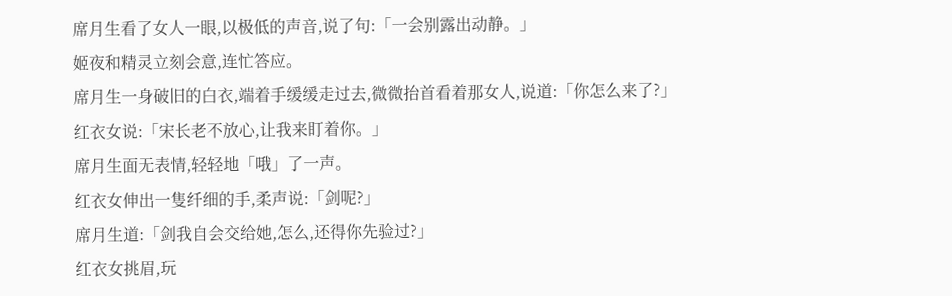席月生看了女人一眼,以极低的声音,说了句:「一会别露出动静。」
姬夜和精灵立刻会意,连忙答应。
席月生一身破旧的白衣,端着手缓缓走过去,微微抬首看着那女人,说道:「你怎么来了?」
红衣女说:「宋长老不放心,让我来盯着你。」
席月生面无表情,轻轻地「哦」了一声。
红衣女伸出一隻纤细的手,柔声说:「剑呢?」
席月生道:「剑我自会交给她,怎么,还得你先验过?」
红衣女挑眉,玩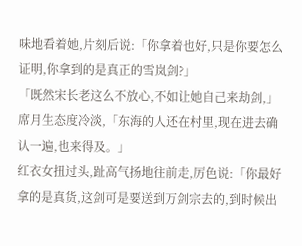味地看着她,片刻后说:「你拿着也好,只是你要怎么证明,你拿到的是真正的雪岚剑?」
「既然宋长老这么不放心,不如让她自己来劫剑,」席月生态度冷淡,「东海的人还在村里,现在进去确认一遍,也来得及。」
红衣女扭过头,趾高气扬地往前走,厉色说:「你最好拿的是真货,这剑可是要送到万剑宗去的,到时候出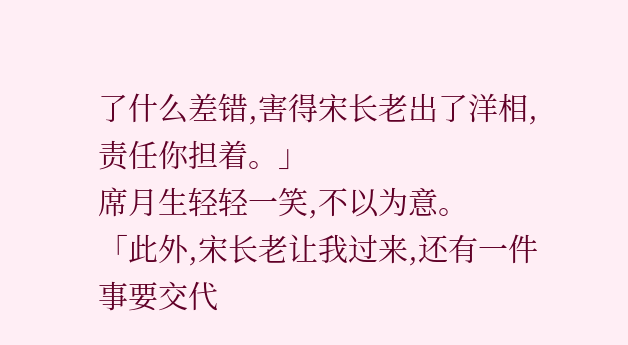了什么差错,害得宋长老出了洋相,责任你担着。」
席月生轻轻一笑,不以为意。
「此外,宋长老让我过来,还有一件事要交代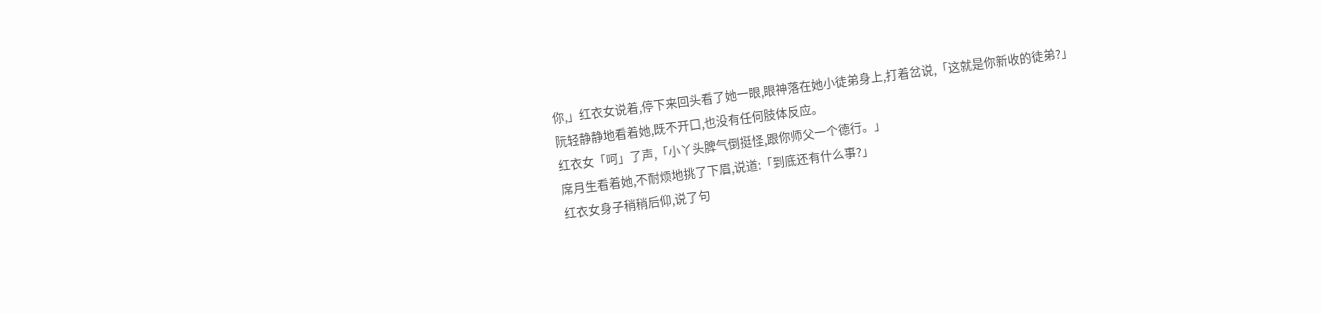你,」红衣女说着,停下来回头看了她一眼,眼神落在她小徒弟身上,打着岔说,「这就是你新收的徒弟?」
阮轻静静地看着她,既不开口,也没有任何肢体反应。
红衣女「呵」了声,「小丫头脾气倒挺怪,跟你师父一个德行。」
席月生看着她,不耐烦地挑了下眉,说道:「到底还有什么事?」
红衣女身子稍稍后仰,说了句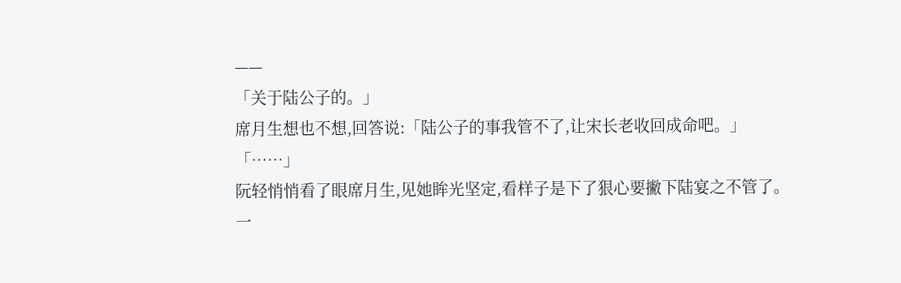——
「关于陆公子的。」
席月生想也不想,回答说:「陆公子的事我管不了,让宋长老收回成命吧。」
「……」
阮轻悄悄看了眼席月生,见她眸光坚定,看样子是下了狠心要撇下陆宴之不管了。
一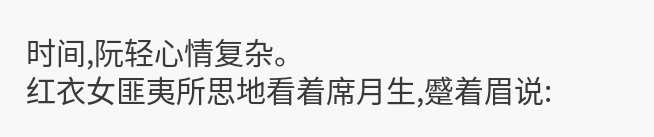时间,阮轻心情复杂。
红衣女匪夷所思地看着席月生,蹙着眉说: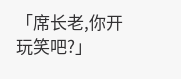「席长老,你开玩笑吧?」